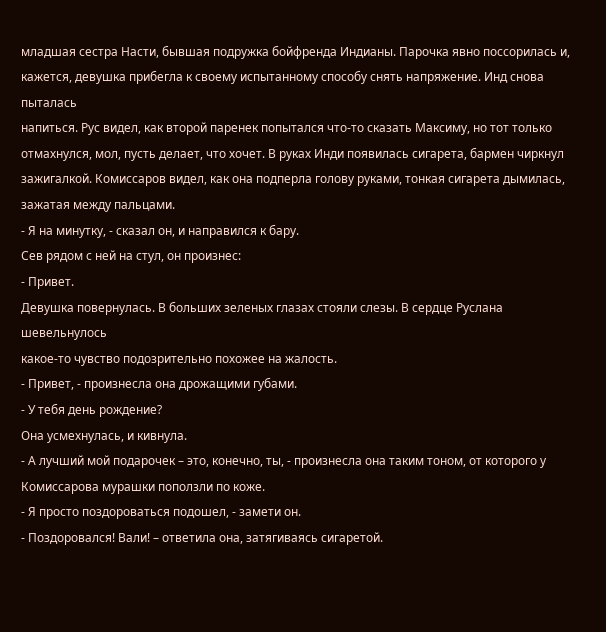младшая сестра Насти, бывшая подружка бойфренда Индианы. Парочка явно поссорилась и,
кажется, девушка прибегла к своему испытанному способу снять напряжение. Инд снова пыталась
напиться. Рус видел, как второй паренек попытался что-то сказать Максиму, но тот только
отмахнулся, мол, пусть делает, что хочет. В руках Инди появилась сигарета, бармен чиркнул
зажигалкой. Комиссаров видел, как она подперла голову руками, тонкая сигарета дымилась,
зажатая между пальцами.
- Я на минутку, - сказал он, и направился к бару.
Сев рядом с ней на стул, он произнес:
- Привет.
Девушка повернулась. В больших зеленых глазах стояли слезы. В сердце Руслана шевельнулось
какое-то чувство подозрительно похожее на жалость.
- Привет, - произнесла она дрожащими губами.
- У тебя день рождение?
Она усмехнулась, и кивнула.
- А лучший мой подарочек – это, конечно, ты, - произнесла она таким тоном, от которого у
Комиссарова мурашки поползли по коже.
- Я просто поздороваться подошел, - замети он.
- Поздоровался! Вали! – ответила она, затягиваясь сигаретой.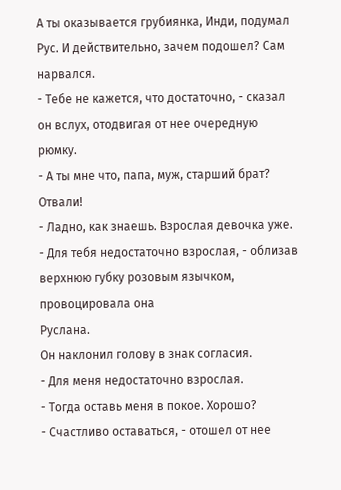А ты оказывается грубиянка, Инди, подумал Рус. И действительно, зачем подошел? Сам нарвался.
- Тебе не кажется, что достаточно, - сказал он вслух, отодвигая от нее очередную рюмку.
- А ты мне что, папа, муж, старший брат? Отвали!
- Ладно, как знаешь. Взрослая девочка уже.
- Для тебя недостаточно взрослая, - облизав верхнюю губку розовым язычком, провоцировала она
Руслана.
Он наклонил голову в знак согласия.
- Для меня недостаточно взрослая.
- Тогда оставь меня в покое. Хорошо?
- Счастливо оставаться, - отошел от нее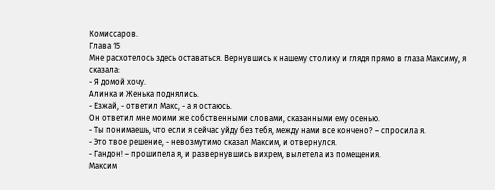Комиссаров.
Глава 15
Мне расхотелось здесь оставаться. Вернувшись к нашему столику и глядя прямо в глаза Максиму, я сказала:
- Я домой хочу.
Алинка и Женька поднялись.
- Езжай, - ответил Макс, - а я остаюсь.
Он ответил мне моими же собственными словами, сказанными ему осенью.
- Ты понимаешь, что если я сейчас уйду без тебя, между нами все кончено? – спросила я.
- Это твое решение, - невозмутимо сказал Максим, и отвернулся.
- Гандон! – прошипела я, и развернувшись вихрем, вылетела из помещения.
Максим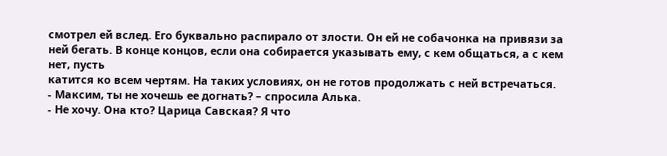смотрел ей вслед. Его буквально распирало от злости. Он ей не собачонка на привязи за
ней бегать. В конце концов, если она собирается указывать ему, с кем общаться, а с кем нет, пусть
катится ко всем чертям. На таких условиях, он не готов продолжать с ней встречаться.
- Максим, ты не хочешь ее догнать? – спросила Алька.
- Не хочу. Она кто? Царица Савская? Я что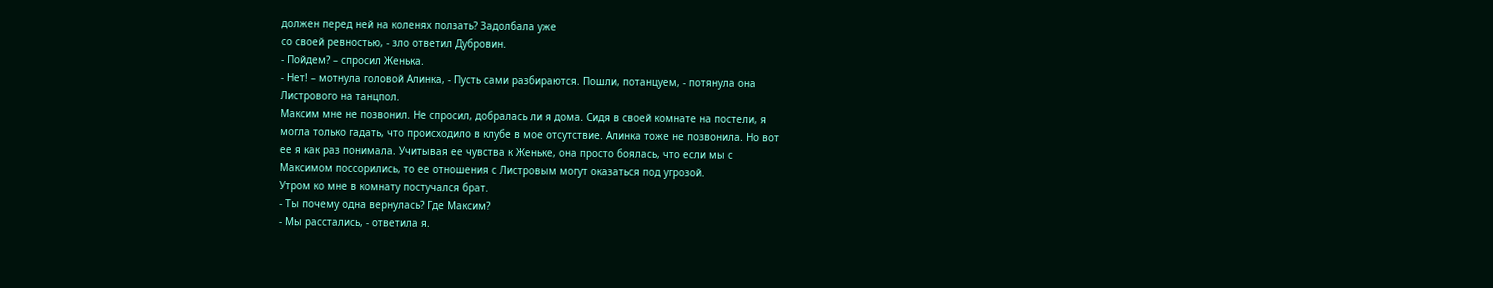должен перед ней на коленях ползать? Задолбала уже
со своей ревностью, - зло ответил Дубровин.
- Пойдем? – спросил Женька.
- Нет! – мотнула головой Алинка, - Пусть сами разбираются. Пошли, потанцуем, - потянула она
Листрового на танцпол.
Максим мне не позвонил. Не спросил, добралась ли я дома. Сидя в своей комнате на постели, я
могла только гадать, что происходило в клубе в мое отсутствие. Алинка тоже не позвонила. Но вот
ее я как раз понимала. Учитывая ее чувства к Женьке, она просто боялась, что если мы с
Максимом поссорились, то ее отношения с Листровым могут оказаться под угрозой.
Утром ко мне в комнату постучался брат.
- Ты почему одна вернулась? Где Максим?
- Мы расстались, - ответила я.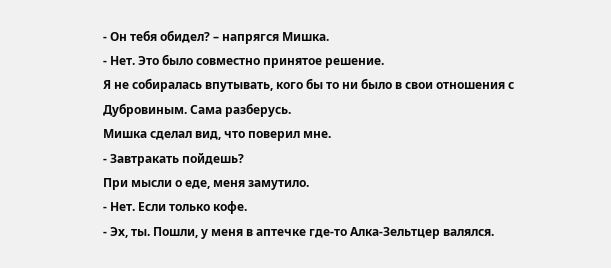- Он тебя обидел? – напрягся Мишка.
- Нет. Это было совместно принятое решение.
Я не собиралась впутывать, кого бы то ни было в свои отношения с Дубровиным. Сама разберусь.
Мишка сделал вид, что поверил мне.
- Завтракать пойдешь?
При мысли о еде, меня замутило.
- Нет. Если только кофе.
- Эх, ты. Пошли, у меня в аптечке где-то Алка-Зельтцер валялся.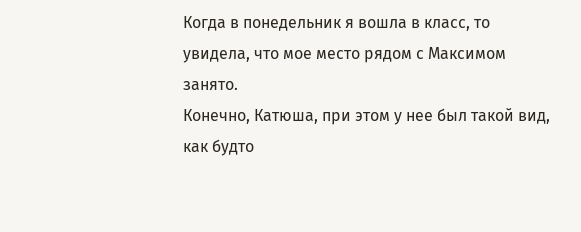Когда в понедельник я вошла в класс, то увидела, что мое место рядом с Максимом занято.
Конечно, Катюша, при этом у нее был такой вид, как будто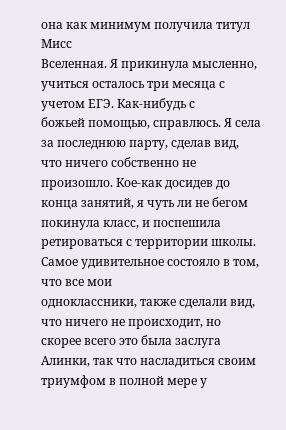она как минимум получила титул Мисс
Вселенная. Я прикинула мысленно, учиться осталось три месяца с учетом ЕГЭ. Как-нибудь с
божьей помощью, справлюсь. Я села за последнюю парту, сделав вид, что ничего собственно не
произошло. Кое-как досидев до конца занятий, я чуть ли не бегом покинула класс, и поспешила
ретироваться с территории школы. Самое удивительное состояло в том, что все мои
одноклассники, также сделали вид, что ничего не происходит, но скорее всего это была заслуга
Алинки, так что насладиться своим триумфом в полной мере у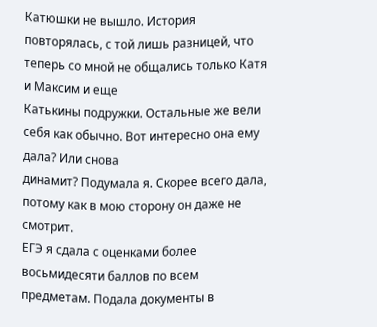Катюшки не вышло. История
повторялась, с той лишь разницей, что теперь со мной не общались только Катя и Максим и еще
Катькины подружки. Остальные же вели себя как обычно. Вот интересно она ему дала? Или снова
динамит? Подумала я. Скорее всего дала, потому как в мою сторону он даже не смотрит.
ЕГЭ я сдала с оценками более восьмидесяти баллов по всем предметам. Подала документы в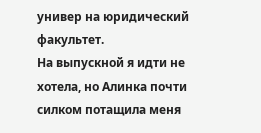универ на юридический факультет.
На выпускной я идти не хотела, но Алинка почти силком потащила меня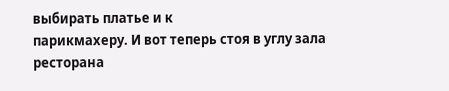выбирать платье и к
парикмахеру. И вот теперь стоя в углу зала ресторана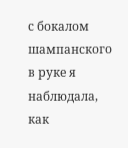с бокалом шампанского в руке я наблюдала, как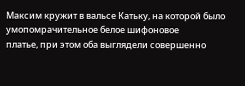Максим кружит в вальсе Катьку, на которой было умопомрачительное белое шифоновое
платье, при этом оба выглядели совершенно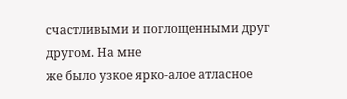счастливыми и поглощенными друг другом. На мне
же было узкое ярко-алое атласное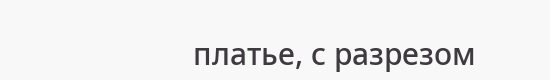платье, с разрезом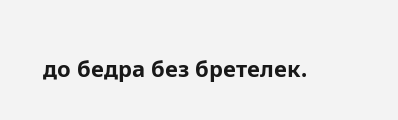до бедра без бретелек.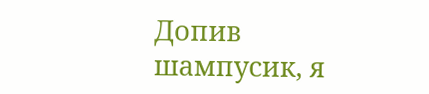Допив шампусик, я